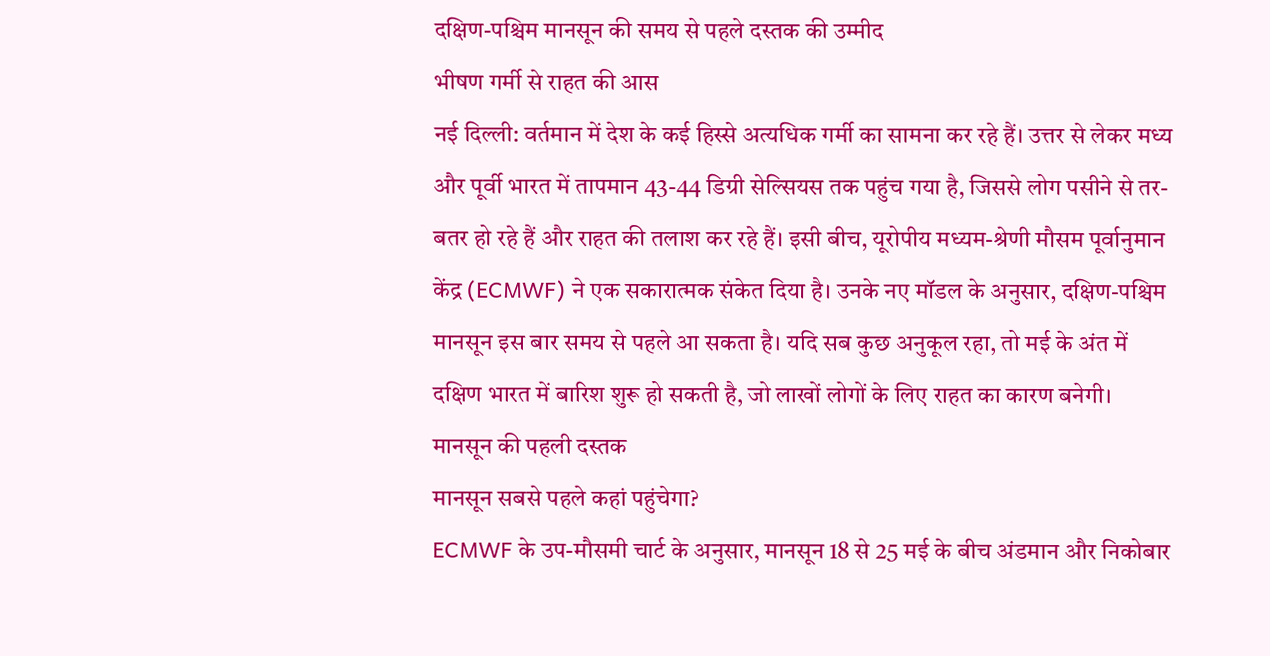दक्षिण-पश्चिम मानसून की समय से पहले दस्तक की उम्मीद
भीषण गर्मी से राहत की आस
नई दिल्ली: वर्तमान में देश के कई हिस्से अत्यधिक गर्मी का सामना कर रहे हैं। उत्तर से लेकर मध्य और पूर्वी भारत में तापमान 43-44 डिग्री सेल्सियस तक पहुंच गया है, जिससे लोग पसीने से तर-बतर हो रहे हैं और राहत की तलाश कर रहे हैं। इसी बीच, यूरोपीय मध्यम-श्रेणी मौसम पूर्वानुमान केंद्र (ECMWF) ने एक सकारात्मक संकेत दिया है। उनके नए मॉडल के अनुसार, दक्षिण-पश्चिम मानसून इस बार समय से पहले आ सकता है। यदि सब कुछ अनुकूल रहा, तो मई के अंत में दक्षिण भारत में बारिश शुरू हो सकती है, जो लाखों लोगों के लिए राहत का कारण बनेगी।
मानसून की पहली दस्तक
मानसून सबसे पहले कहां पहुंचेगा?
ECMWF के उप-मौसमी चार्ट के अनुसार, मानसून 18 से 25 मई के बीच अंडमान और निकोबार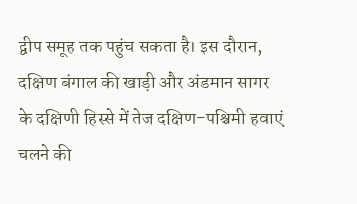द्वीप समूह तक पहुंच सकता है। इस दौरान, दक्षिण बंगाल की खाड़ी और अंडमान सागर के दक्षिणी हिस्से में तेज दक्षिण-पश्चिमी हवाएं चलने की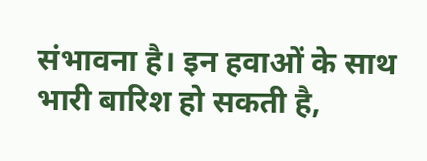संभावना है। इन हवाओं के साथ भारी बारिश हो सकती है,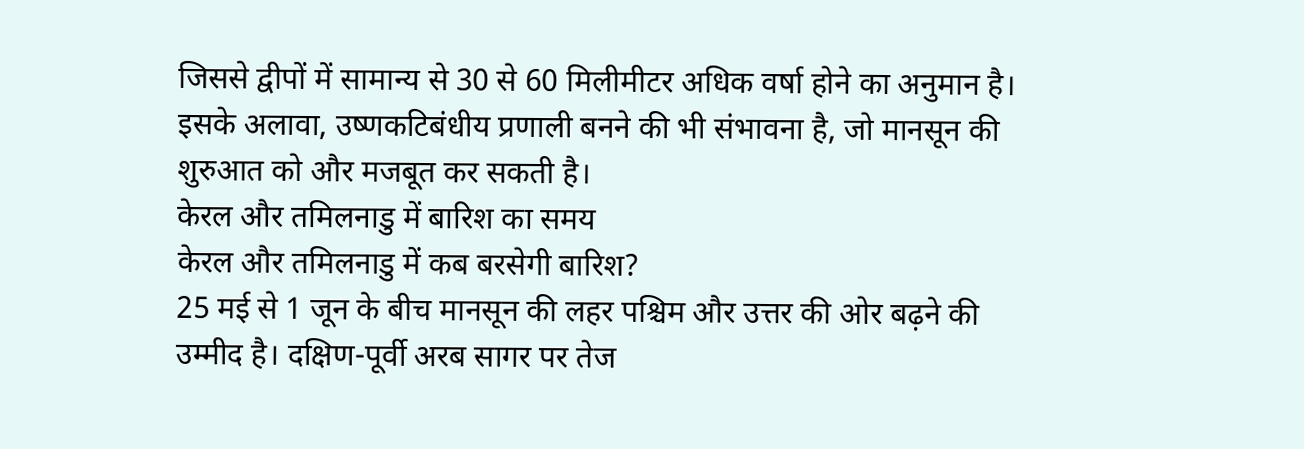जिससे द्वीपों में सामान्य से 30 से 60 मिलीमीटर अधिक वर्षा होने का अनुमान है। इसके अलावा, उष्णकटिबंधीय प्रणाली बनने की भी संभावना है, जो मानसून की शुरुआत को और मजबूत कर सकती है।
केरल और तमिलनाडु में बारिश का समय
केरल और तमिलनाडु में कब बरसेगी बारिश?
25 मई से 1 जून के बीच मानसून की लहर पश्चिम और उत्तर की ओर बढ़ने की उम्मीद है। दक्षिण-पूर्वी अरब सागर पर तेज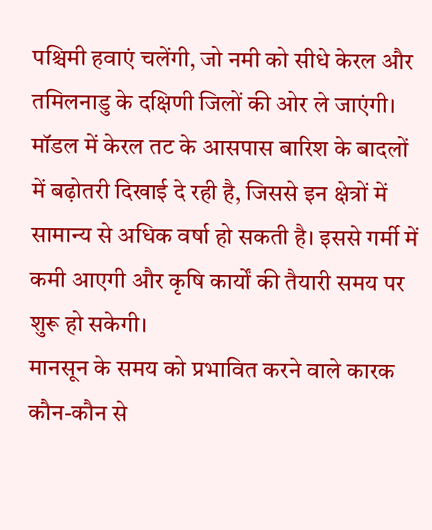पश्चिमी हवाएं चलेंगी, जो नमी को सीधे केरल और तमिलनाडु के दक्षिणी जिलों की ओर ले जाएंगी। मॉडल में केरल तट के आसपास बारिश के बादलों में बढ़ोतरी दिखाई दे रही है, जिससे इन क्षेत्रों में सामान्य से अधिक वर्षा हो सकती है। इससे गर्मी में कमी आएगी और कृषि कार्यों की तैयारी समय पर शुरू हो सकेगी।
मानसून के समय को प्रभावित करने वाले कारक
कौन-कौन से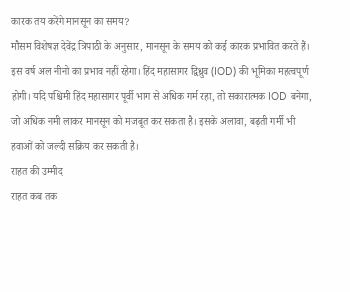कारक तय करेंगे मानसून का समय?
मौसम विशेषज्ञ देवेंद्र त्रिपाठी के अनुसार, मानसून के समय को कई कारक प्रभावित करते हैं। इस वर्ष अल नीनो का प्रभाव नहीं रहेगा। हिंद महासागर द्विध्रुव (IOD) की भूमिका महत्वपूर्ण होगी। यदि पश्चिमी हिंद महासागर पूर्वी भाग से अधिक गर्म रहा, तो सकारात्मक IOD बनेगा, जो अधिक नमी लाकर मानसून को मजबूत कर सकता है। इसके अलावा, बढ़ती गर्मी भी हवाओं को जल्दी सक्रिय कर सकती है।
राहत की उम्मीद
राहत कब तक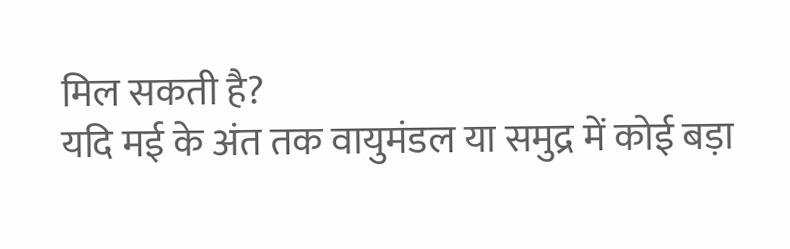मिल सकती है?
यदि मई के अंत तक वायुमंडल या समुद्र में कोई बड़ा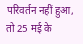परिवर्तन नहीं हुआ, तो 25 मई के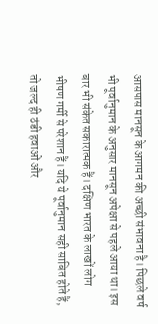आसपास मानसून के आगमन की अच्छी संभावना है। पिछले वर्ष भी पूर्वानुमान के अनुसार मानसून अपेक्षा से पहले आया था। इस बार भी संकेत सकारात्मक हैं। दक्षिण भारत के लाखों लोग भीषण गर्मी से परेशान हैं। यदि ये पूर्वानुमान सही साबित होते हैं, तो जल्द ही ठंडी हवाओं और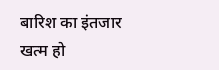बारिश का इंतजार खत्म हो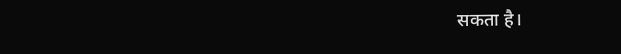सकता है।